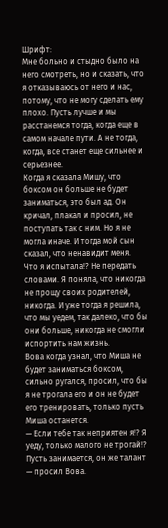Шрифт:
Мне больно и стыдно было на него смотреть, но и сказать, что я отказываюсь от него и нас, потому, что не могу сделать ему плохо. Пусть лучше и мы расстанемся тогда, когда еще в самом начале пути. А не тогда, когда, все станет еще сильнее и серьезнее.
Когда я сказала Мишу, что боксом он больше не будет заниматься, это был ад. Он кричал, плакал и просил, не поступать так с ним. Но я не могла иначе. И тогда мой сын сказал, что ненавидит меня.
Что я испытала!? Не передать словами. Я поняла, что никогда не прощу своих родителей, никогда. И уже тогда я решила, что мы уедем, так далеко, что бы они больше, никогда не смогли испортить нам жизнь.
Вова когда узнал, что Миша не будет заниматься боксом, сильно ругался, просил, что бы я не трогала его и он не будет его тренировать, только пусть Миша останется.
— Если тебе так неприятен я!? Я уеду, только малого не трогай!? Пусть занимается, он же талант — просил Вова.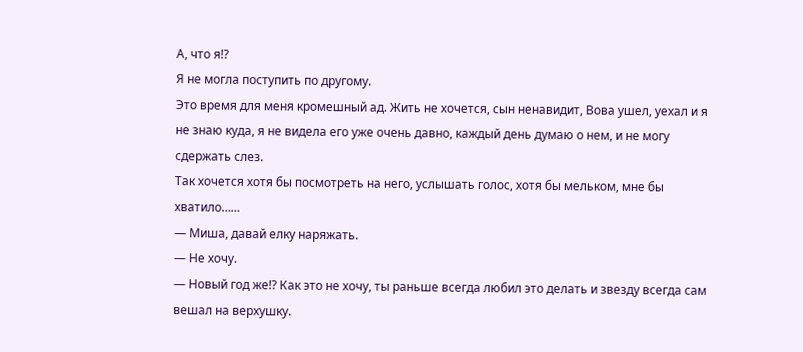А, что я!?
Я не могла поступить по другому.
Это время для меня кромешный ад. Жить не хочется, сын ненавидит, Вова ушел, уехал и я не знаю куда, я не видела его уже очень давно, каждый день думаю о нем, и не могу сдержать слез.
Так хочется хотя бы посмотреть на него, услышать голос, хотя бы мельком, мне бы хватило……
— Миша, давай елку наряжать.
— Не хочу.
— Новый год же!? Как это не хочу, ты раньше всегда любил это делать и звезду всегда сам вешал на верхушку.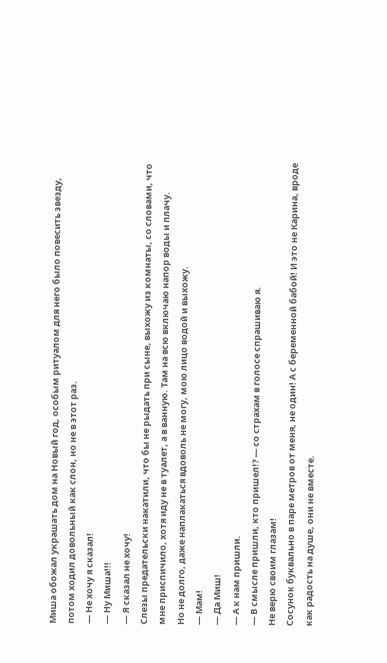Миша обожал украшать дом на Новый год, особым ритуалом для него было повесить звезду, потом ходил довольный как слон, но не в этот раз.
— Не хочу я сказал!
— Ну Миша!!!
— Я сказал не хочу!
Слезы предательски накатили, что бы не рыдать при сыне, выхожу из комнаты, со словами, что мне приспичило, хотя иду не в туалет, а в ванную. Там на всю включаю напор воды и плачу.
Но не долго, даже наплакаться вдоволь не могу, мою лицо водой и выхожу.
— Мам!
— Да Миш!
— А к нам пришли.
— В смысле пришли, кто пришел!? — со страхам в голосе спрашиваю я.
Не верю своим глазам!
Сосунок буквально в паре метров от меня, не один! А с беременной бабой! И это не Карина, вроде как радость на душе, они не вместе.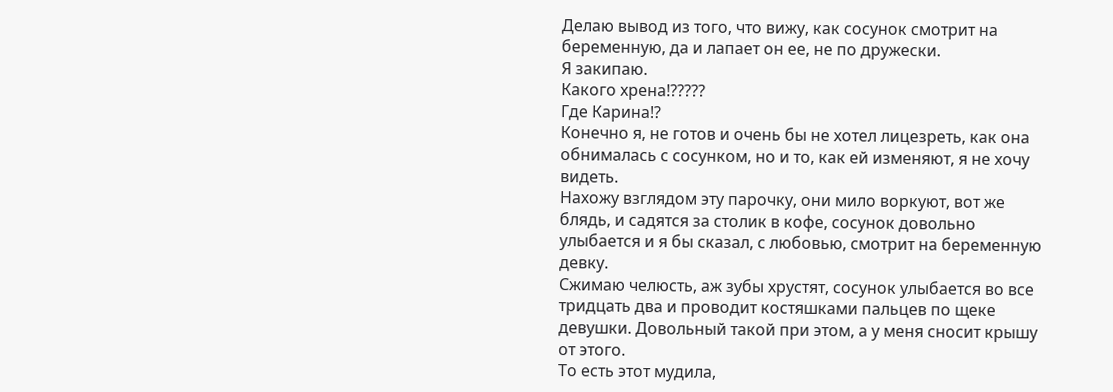Делаю вывод из того, что вижу, как сосунок смотрит на беременную, да и лапает он ее, не по дружески.
Я закипаю.
Какого хрена!?????
Где Карина!?
Конечно я, не готов и очень бы не хотел лицезреть, как она обнималась с сосунком, но и то, как ей изменяют, я не хочу видеть.
Нахожу взглядом эту парочку, они мило воркуют, вот же блядь, и садятся за столик в кофе, сосунок довольно улыбается и я бы сказал, с любовью, смотрит на беременную девку.
Сжимаю челюсть, аж зубы хрустят, сосунок улыбается во все тридцать два и проводит костяшками пальцев по щеке девушки. Довольный такой при этом, а у меня сносит крышу от этого.
То есть этот мудила,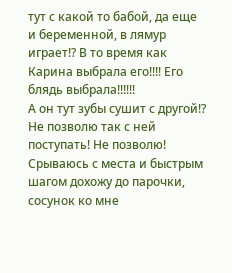тут с какой то бабой, да еще и беременной, в лямур играет!? В то время как Карина выбрала его!!!! Его блядь выбрала!!!!!!
А он тут зубы сушит с другой!?
Не позволю так с ней поступать! Не позволю!
Срываюсь с места и быстрым шагом дохожу до парочки, сосунок ко мне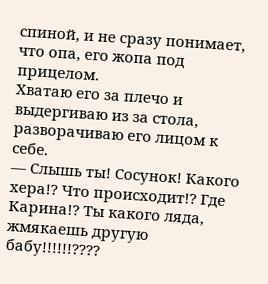спиной, и не сразу понимает, что опа, его жопа под прицелом.
Хватаю его за плечо и выдергиваю из за стола, разворачиваю его лицом к себе.
— Слышь ты! Сосунок! Какого хера!? Что происходит!? Где Карина!? Ты какого ляда, жмякаешь другую бабу!!!!!!????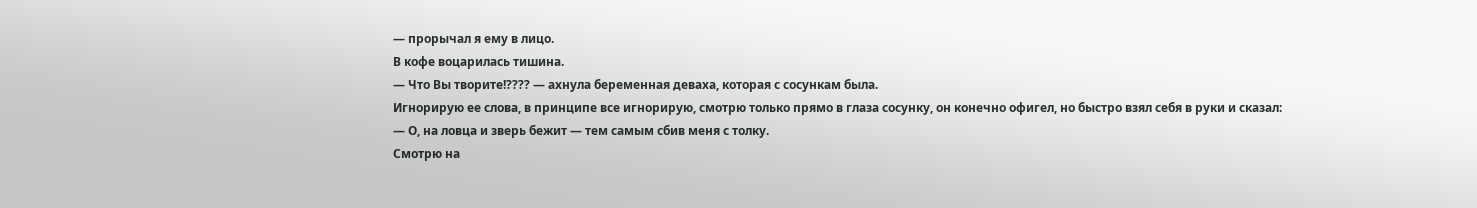— прорычал я ему в лицо.
В кофе воцарилась тишина.
— Что Вы творите!???? — ахнула беременная деваха, которая с сосункам была.
Игнорирую ее слова, в принципе все игнорирую, смотрю только прямо в глаза сосунку, он конечно офигел, но быстро взял себя в руки и сказал:
— О, на ловца и зверь бежит — тем самым сбив меня с толку.
Смотрю на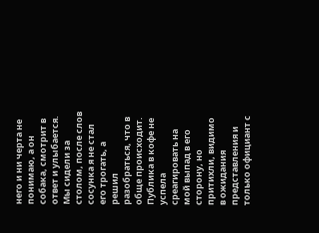него и ни черта не понимаю, а он собака, смотрит в ответ и улыбается. Мы сидели за столом, после слов сосунка я не стал его трогать, а решил разобраться, что в обще происходит.
Публика в кофе не успела среагировать на мой выпад в его сторону, но притихли, видимо в ожидания представления и только официант с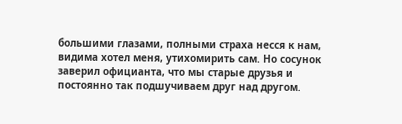большими глазами, полными страха несся к нам, видима хотел меня, утихомирить сам. Но сосунок заверил официанта, что мы старые друзья и постоянно так подшучиваем друг над другом.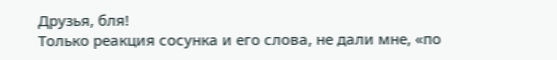Друзья, бля!
Только реакция сосунка и его слова, не дали мне, «по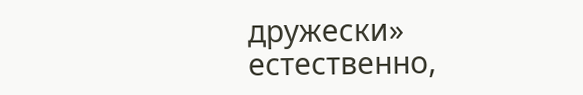дружески» естественно,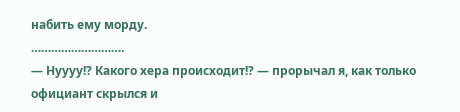набить ему морду.
……………………….
— Нуууу!? Какого хера происходит!? — прорычал я, как только официант скрылся и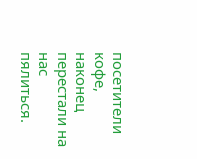посетители кофе, наконец перестали на нас пялиться.